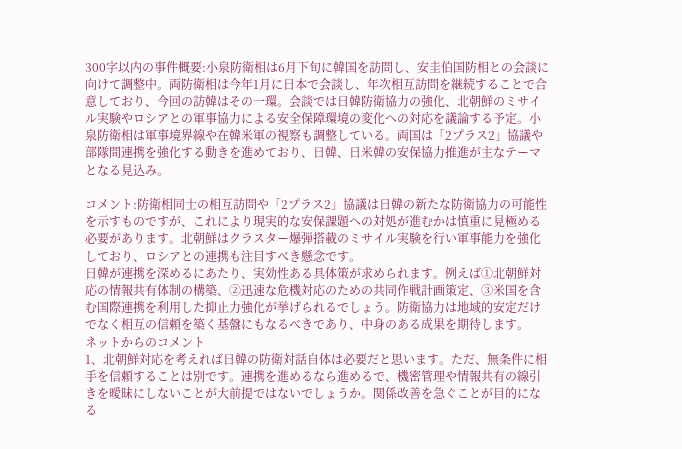300字以内の事件概要:小泉防衛相は6月下旬に韓国を訪問し、安圭伯国防相との会談に向けて調整中。両防衛相は今年1月に日本で会談し、年次相互訪問を継続することで合意しており、今回の訪韓はその一環。会談では日韓防衛協力の強化、北朝鮮のミサイル実験やロシアとの軍事協力による安全保障環境の変化への対応を議論する予定。小泉防衛相は軍事境界線や在韓米軍の視察も調整している。両国は「2プラス2」協議や部隊間連携を強化する動きを進めており、日韓、日米韓の安保協力推進が主なテーマとなる見込み。

コメント:防衛相同士の相互訪問や「2プラス2」協議は日韓の新たな防衛協力の可能性を示すものですが、これにより現実的な安保課題への対処が進むかは慎重に見極める必要があります。北朝鮮はクラスター爆弾搭載のミサイル実験を行い軍事能力を強化しており、ロシアとの連携も注目すべき懸念です。
日韓が連携を深めるにあたり、実効性ある具体策が求められます。例えば①北朝鮮対応の情報共有体制の構築、②迅速な危機対応のための共同作戦計画策定、③米国を含む国際連携を利用した抑止力強化が挙げられるでしょう。防衛協力は地域的安定だけでなく相互の信頼を築く基盤にもなるべきであり、中身のある成果を期待します。
ネットからのコメント
1、北朝鮮対応を考えれば日韓の防衛対話自体は必要だと思います。ただ、無条件に相手を信頼することは別です。連携を進めるなら進めるで、機密管理や情報共有の線引きを曖昧にしないことが大前提ではないでしょうか。関係改善を急ぐことが目的になる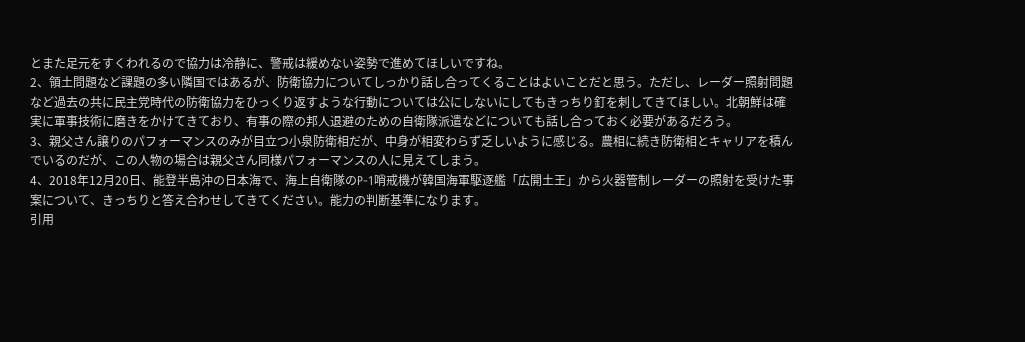とまた足元をすくわれるので協力は冷静に、警戒は緩めない姿勢で進めてほしいですね。
2、領土問題など課題の多い隣国ではあるが、防衛協力についてしっかり話し合ってくることはよいことだと思う。ただし、レーダー照射問題など過去の共に民主党時代の防衛協力をひっくり返すような行動については公にしないにしてもきっちり釘を刺してきてほしい。北朝鮮は確実に軍事技術に磨きをかけてきており、有事の際の邦人退避のための自衛隊派遣などについても話し合っておく必要があるだろう。
3、親父さん譲りのパフォーマンスのみが目立つ小泉防衛相だが、中身が相変わらず乏しいように感じる。農相に続き防衛相とキャリアを積んでいるのだが、この人物の場合は親父さん同様パフォーマンスの人に見えてしまう。
4、2018年12月20日、能登半島沖の日本海で、海上自衛隊のP-1哨戒機が韓国海軍駆逐艦「広開土王」から火器管制レーダーの照射を受けた事案について、きっちりと答え合わせしてきてください。能力の判断基準になります。
引用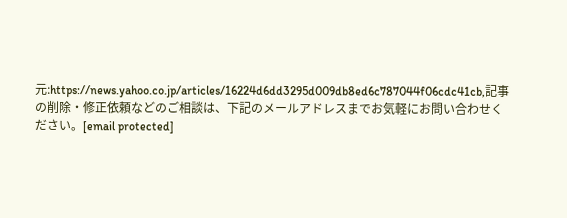元:https://news.yahoo.co.jp/articles/16224d6dd3295d009db8ed6c787044f06cdc41cb,記事の削除・修正依頼などのご相談は、下記のメールアドレスまでお気軽にお問い合わせください。[email protected]